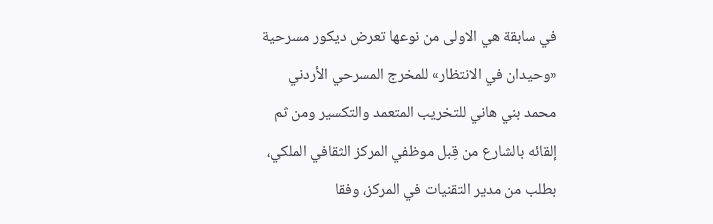في سابقة هي الاولى من نوعها تعرض ديكور مسرحية «وحيدان في الانتظار» للمخرج المسرحي الأردني محمد بني هاني للتخريب المتعمد والتكسير ومن ثم إلقائه بالشارع من قِبل موظفي المركز الثقافي الملكي، بطلب من مدير التقنيات في المركز، وفقا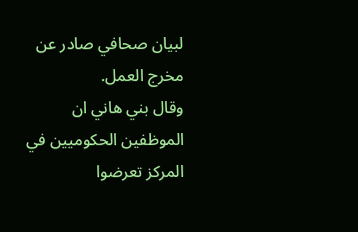لبيان صحافي صادر عن مخرج العمل.
وقال بني هاني ان الموظفين الحكوميين في المركز تعرضوا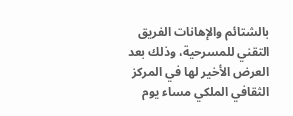بالشتائم والإهانات الفريق التقني للمسرحية، وذلك بعد العرض الأخير لها في المركز الثقافي الملكي مساء يوم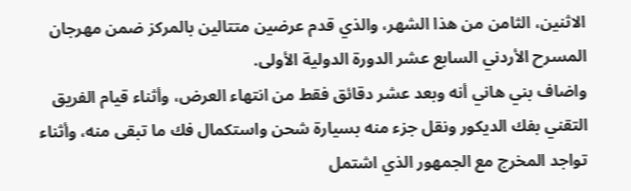الاثنين، الثامن من هذا الشهر، والذي قدم عرضين متتالين بالمركز ضمن مهرجان المسرح الأردني السابع عشر الدورة الدولية الأولى.
واضاف بني هاني أنه وبعد عشر دقائق فقط من انتهاء العرض، وأثناء قيام الفريق التقني بفك الديكور ونقل جزء منه بسيارة شحن واستكمال فك ما تبقى منه، وأثناء تواجد المخرج مع الجمهور الذي اشتمل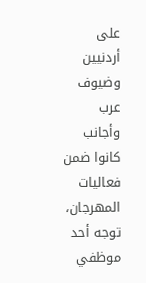على أردنيين وضيوف عرب وأجانب كانوا ضمن فعاليات المهرجان، توجه أحد موظفي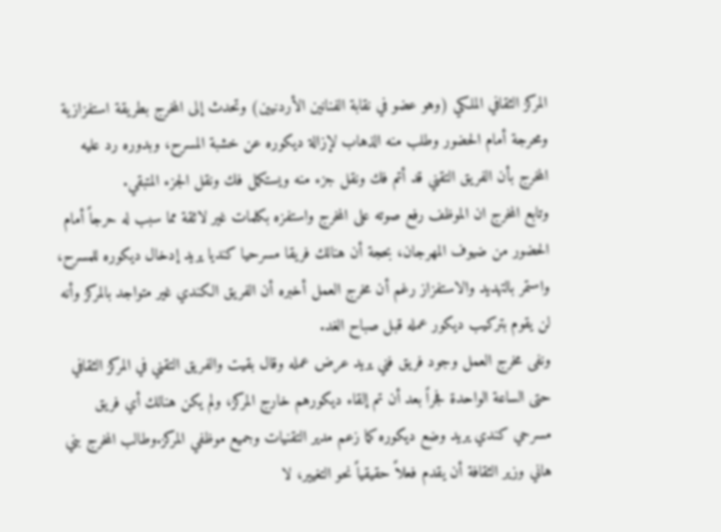المركز الثقافي الملكي (وهو عضو في نقابة الفنانين الأردنيين) وتحدث إلى المخرج بطريقة استفزازية ومحرجة أمام الحضور وطلب منه الذهاب لإزالة ديكوره عن خشبة المسرح، وبدوره رد عليه المخرج بأن الفريق التقني قد أتم فك ونقل جزء منه ويستكمل فك ونقل الجزء المتبقي.
وتابع المخرج ان الموظف رفع صوته على المخرج واستفزه بكلمات غير لائقة مما سبب له حرجاً أمام الحضور من ضيوف المهرجان، بحجة أن هنالك فريقا مسرحيا كنديا يريد إدخال ديكوره للمسرح، واستمر بالتهديد والاستفزاز رغم أن مخرج العمل أخبره أن الفريق الكندي غير متواجد بالمركز وأنه لن يقوم بتركيب ديكور عمله قبل صباح الغد.
ونفى مخرج العمل وجود فريق فني يريد عرض عمله وقال بقيت والفريق التقني في المركز الثقافي حتى الساعة الواحدة فجراً بعد أن تم إلقاء ديكورهم خارج المركز، ولم يكن هنالك أي فريق مسرحي كندي يريد وضع ديكوره كما زعم مدير التقنيات وجميع موظفي المركز.وطالب المخرج بني هاني وزير الثقافة أن يقدم فعلاً حقيقياً نحو التغيير، لا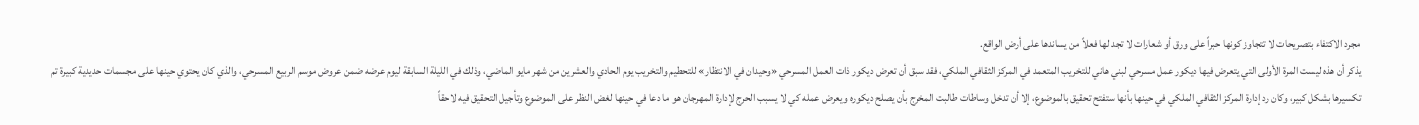مجرد الاكتفاء بتصريحات لا تتجاوز كونها حبراً على ورق أو شعارات لا تجد لها فعلاً من يساندها على أرض الواقع.
يذكر أن هذه ليست المرة الأولى التي يتعرض فيها ديكور عمل مسرحي لبني هاني للتخريب المتعمد في المركز الثقافي الملكي، فقد سبق أن تعرض ديكور ذات العمل المسرحي «وحيدان في الانتظار» للتحطيم والتخريب يوم الحادي والعشرين من شهر مايو الماضي، وذلك في الليلة السابقة ليوم عرضه ضمن عروض موسم الربيع المسرحي، والذي كان يحتوي حينها على مجسمات حديدية كبيرة تم تكسيرها بشكل كبير، وكان رد إدارة المركز الثقافي الملكي في حينها بأنها ستفتح تحقيق بالموضوع، إلا أن تدخل وساطات طالبت المخرج بأن يصلح ديكوره ويعرض عمله كي لا يسبب الحرج لإدارة المهرجان هو ما دعا في حينها لغض النظر على الموضوع وتأجيل التحقيق فيه لاحقاً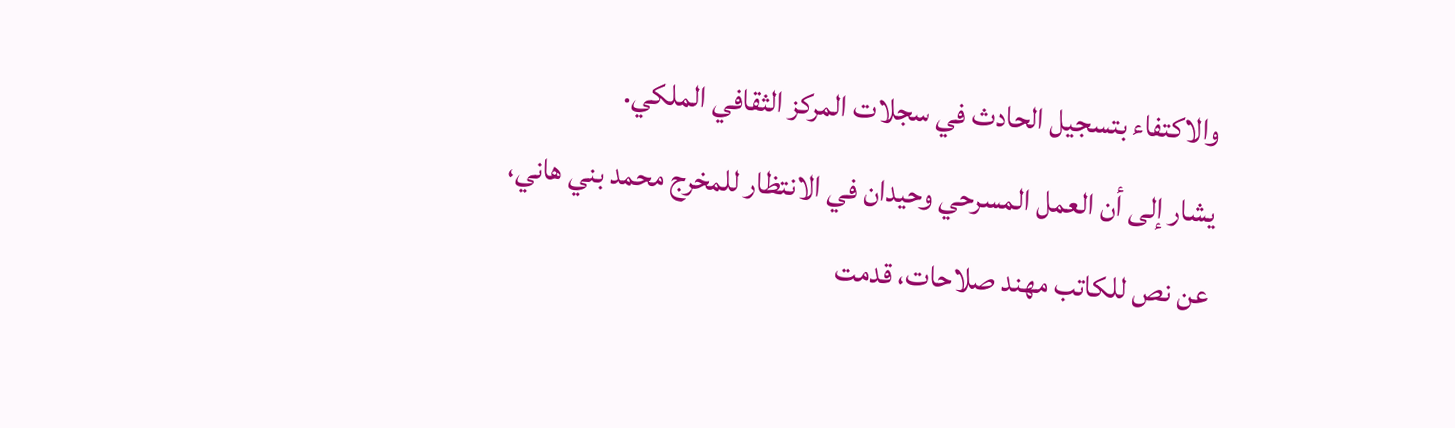والاكتفاء بتسجيل الحادث في سجلات المركز الثقافي الملكي.
يشار إلى أن العمل المسرحي وحيدان في الانتظار للمخرج محمد بني هاني، عن نص للكاتب مهند صلاحات، قدمت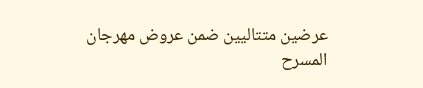عرضين متتاليين ضمن عروض مهرجان المسرح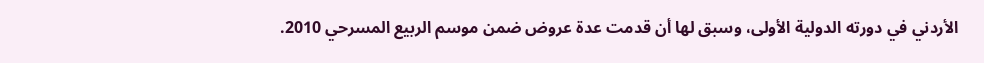الأردني في دورته الدولية الأولى، وسبق لها أن قدمت عدة عروض ضمن موسم الربيع المسرحي 2010.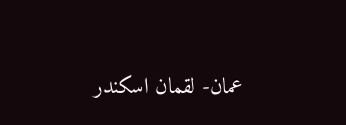عمان- لقمان اسكندر